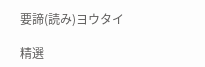要諦(読み)ヨウタイ

精選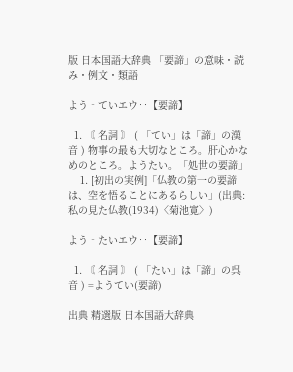版 日本国語大辞典 「要諦」の意味・読み・例文・類語

よう‐ていエウ‥【要諦】

  1. 〘 名詞 〙 ( 「てい」は「諦」の漢音 ) 物事の最も大切なところ。肝心かなめのところ。ようたい。「処世の要諦」
    1. [初出の実例]「仏教の第一の要諦は、空を悟ることにあるらしい」(出典:私の見た仏教(1934)〈菊池寛〉)

よう‐たいエウ‥【要諦】

  1. 〘 名詞 〙 ( 「たい」は「諦」の呉音 ) =ようてい(要諦)

出典 精選版 日本国語大辞典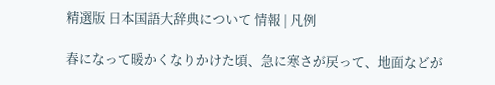精選版 日本国語大辞典について 情報 | 凡例

春になって暖かくなりかけた頃、急に寒さが戻って、地面などが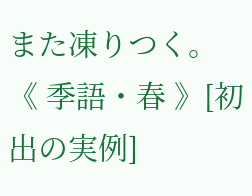また凍りつく。《 季語・春 》[初出の実例]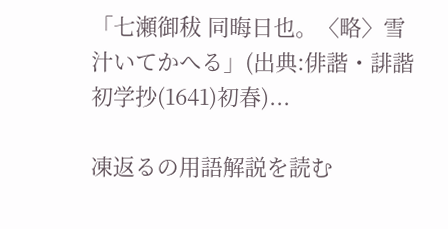「七瀬御秡 同晦日也。〈略〉雪汁いてかへる」(出典:俳諧・誹諧初学抄(1641)初春)...

凍返るの用語解説を読む